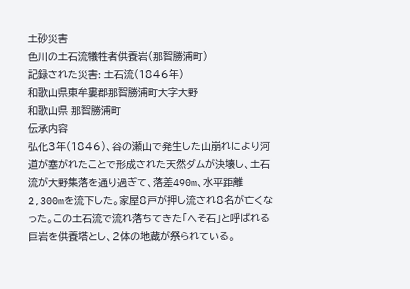土砂災害
色川の土石流犠牲者供養岩(那智勝浦町)
記録された災害: 土石流(1846年)
和歌山県東牟婁郡那智勝浦町大字大野
和歌山県 那智勝浦町
伝承内容
弘化3年(1846)、谷の瀬山で発生した山崩れにより河道が塞がれたことで形成された天然ダムが決壊し、土石流が大野集落を通り過ぎて、落差490m、水平距離2,300mを流下した。家屋8戸が押し流され8名が亡くなった。この土石流で流れ落ちてきた「へそ石」と呼ばれる巨岩を供養塔とし、2体の地蔵が祭られている。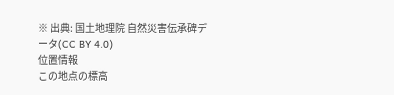※ 出典: 国土地理院 自然災害伝承碑データ(CC BY 4.0)
位置情報
この地点の標高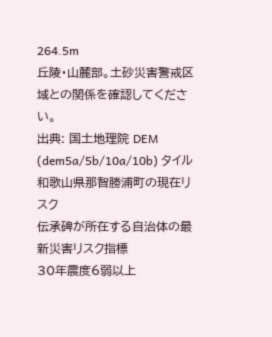264.5m
丘陵・山麓部。土砂災害警戒区域との関係を確認してください。
出典: 国土地理院 DEM (dem5a/5b/10a/10b) タイル
和歌山県那智勝浦町の現在リスク
伝承碑が所在する自治体の最新災害リスク指標
30年震度6弱以上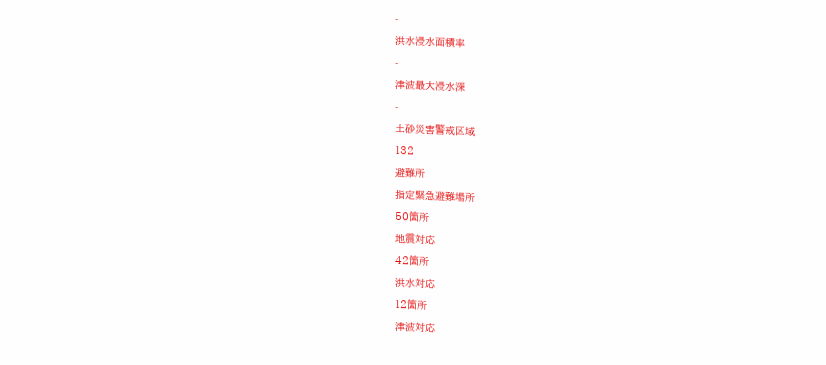-
洪水浸水面積率
-
津波最大浸水深
-
土砂災害警戒区域
132
避難所
指定緊急避難場所
50箇所
地震対応
42箇所
洪水対応
12箇所
津波対応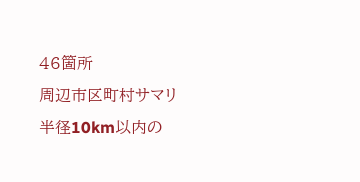46箇所
周辺市区町村サマリ
半径10km以内の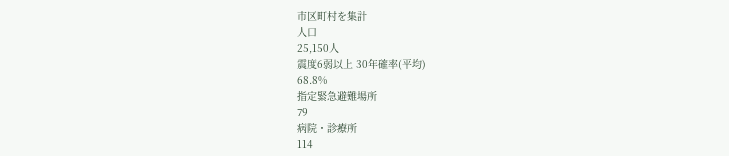市区町村を集計
人口
25,150人
震度6弱以上 30年確率(平均)
68.8%
指定緊急避難場所
79
病院・診療所
114